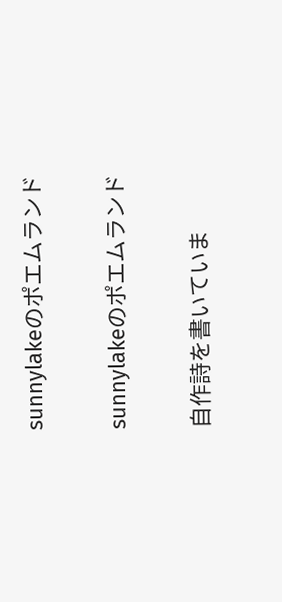sunnylakeのポエムランド

sunnylakeのポエムランド

自作詩を書いていま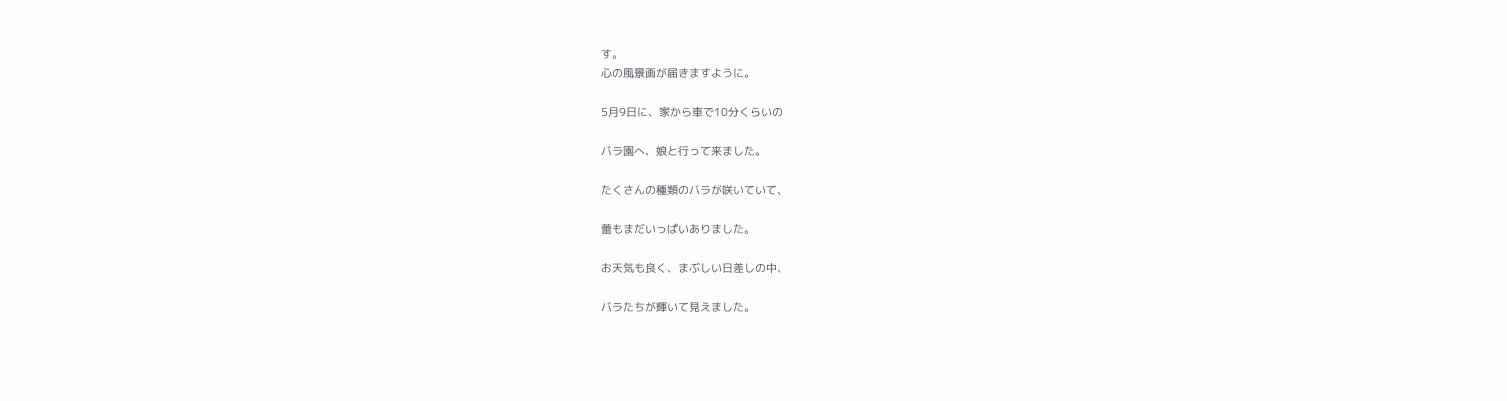す。
心の風景画が届きますように。

5月9日に、家から車で10分くらいの

バラ園へ、娘と行って来ました。

たくさんの種類のバラが咲いていて、

蕾もまだいっぱいありました。

お天気も良く、まぶしい日差しの中、

バラたちが輝いて見えました。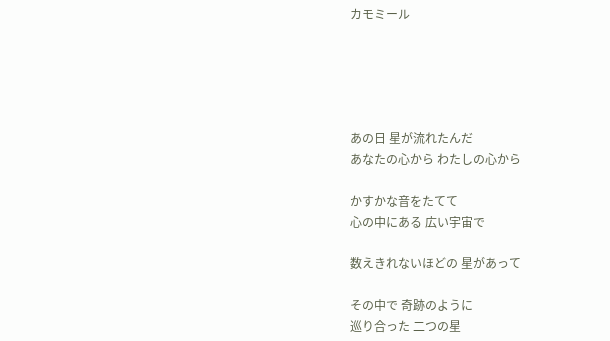カモミール





あの日 星が流れたんだ
あなたの心から わたしの心から

かすかな音をたてて
心の中にある 広い宇宙で

数えきれないほどの 星があって

その中で 奇跡のように
巡り合った 二つの星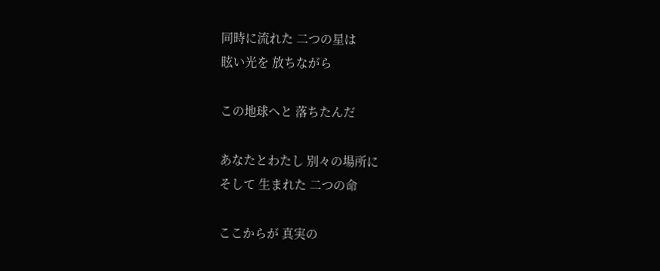同時に流れた 二つの星は
眩い光を 放ちながら

この地球へと 落ちたんだ

あなたとわたし 別々の場所に
そして 生まれた 二つの命

ここからが 真実の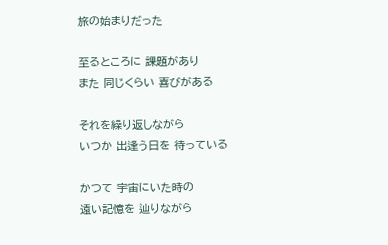旅の始まりだった

至るところに 課題があり
また 同じくらい 喜びがある

それを繰り返しながら
いつか 出逢う日を 待っている

かつて 宇宙にいた時の
遠い記憶を 辿りながら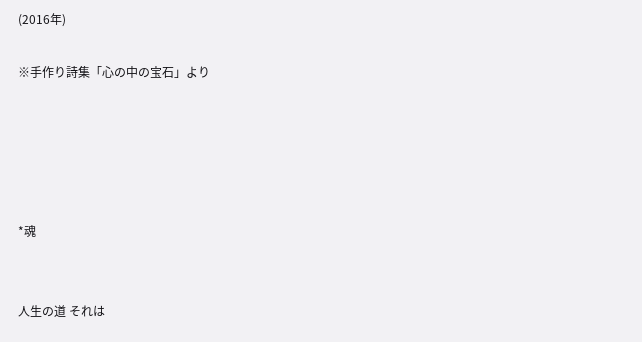(2016年)

※手作り詩集「心の中の宝石」より





*魂


人生の道 それは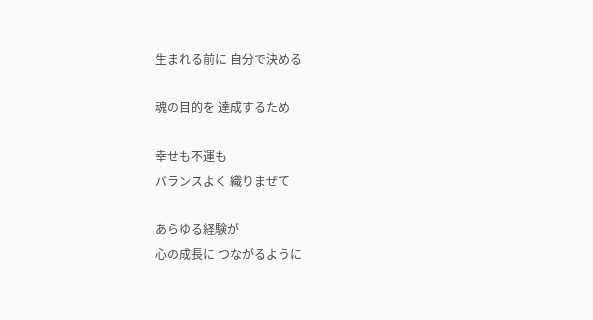生まれる前に 自分で決める

魂の目的を 達成するため

幸せも不運も
バランスよく 織りまぜて

あらゆる経験が
心の成長に つながるように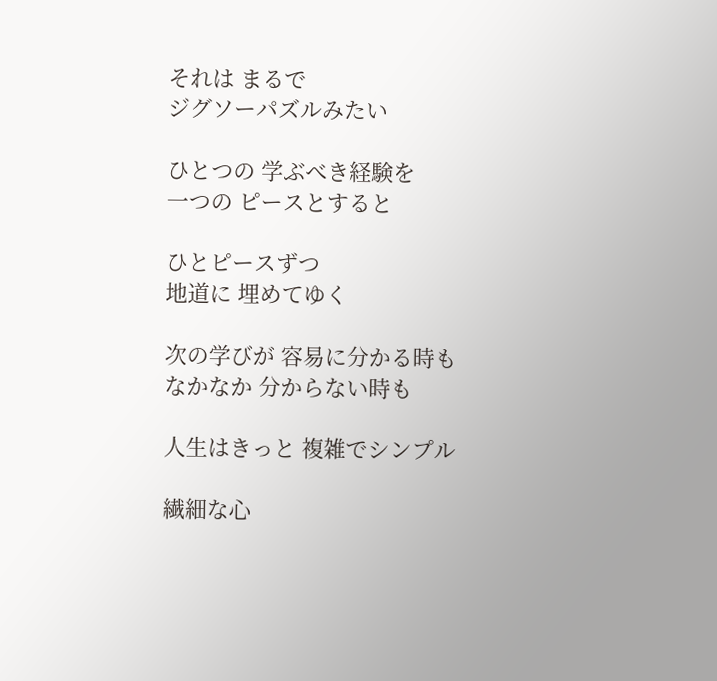それは まるで
ジグソーパズルみたい

ひとつの 学ぶべき経験を
一つの ピースとすると

ひとピースずつ
地道に 埋めてゆく

次の学びが 容易に分かる時も
なかなか 分からない時も

人生はきっと 複雑でシンプル

繊細な心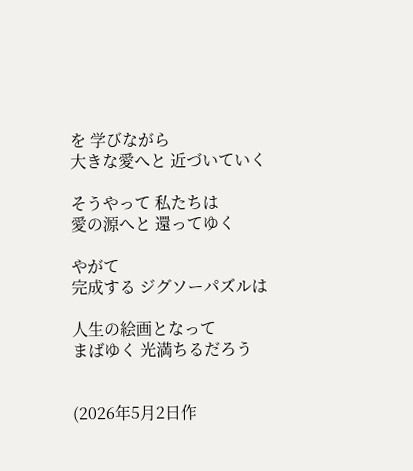を 学びながら
大きな愛へと 近づいていく

そうやって 私たちは
愛の源へと 還ってゆく

やがて
完成する ジグソーパズルは

人生の絵画となって
まばゆく 光満ちるだろう


(2026年5月2日作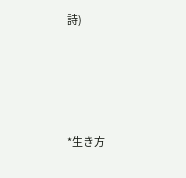詩)





*生き方